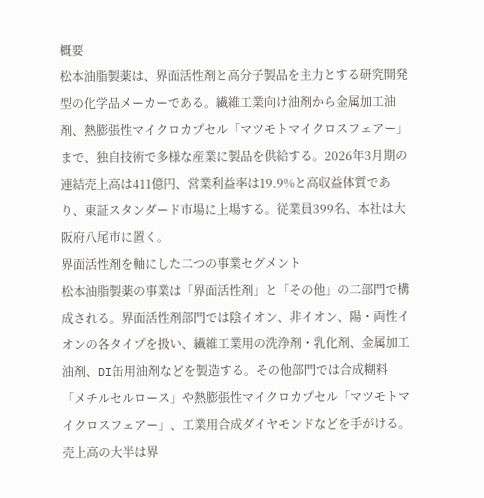概要
松本油脂製薬は、界面活性剤と高分子製品を主力とする研究開発型の化学品メーカーである。繊維工業向け油剤から金属加工油剤、熱膨張性マイクロカプセル「マツモトマイクロスフェアー」まで、独自技術で多様な産業に製品を供給する。2026年3月期の連結売上高は411億円、営業利益率は19.9%と高収益体質であり、東証スタンダード市場に上場する。従業員399名、本社は大阪府八尾市に置く。
界面活性剤を軸にした二つの事業セグメント
松本油脂製薬の事業は「界面活性剤」と「その他」の二部門で構成される。界面活性剤部門では陰イオン、非イオン、陽・両性イオンの各タイプを扱い、繊維工業用の洗浄剤・乳化剤、金属加工油剤、DI缶用油剤などを製造する。その他部門では合成糊料「メチルセルロース」や熱膨張性マイクロカプセル「マツモトマイクロスフェアー」、工業用合成ダイヤモンドなどを手がける。売上高の大半は界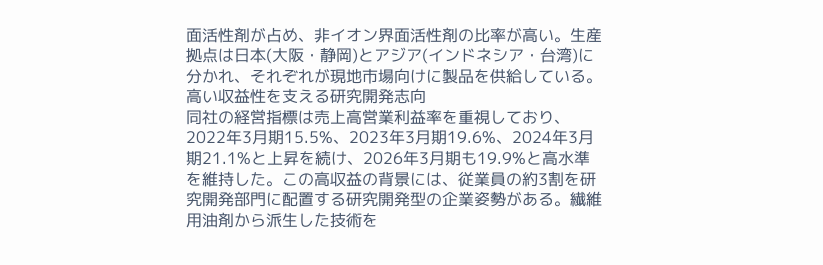面活性剤が占め、非イオン界面活性剤の比率が高い。生産拠点は日本(大阪・静岡)とアジア(インドネシア・台湾)に分かれ、それぞれが現地市場向けに製品を供給している。
高い収益性を支える研究開発志向
同社の経営指標は売上高営業利益率を重視しており、2022年3月期15.5%、2023年3月期19.6%、2024年3月期21.1%と上昇を続け、2026年3月期も19.9%と高水準を維持した。この高収益の背景には、従業員の約3割を研究開発部門に配置する研究開発型の企業姿勢がある。繊維用油剤から派生した技術を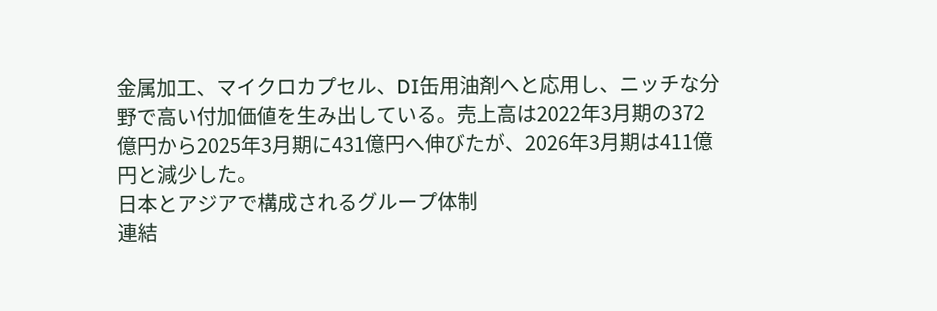金属加工、マイクロカプセル、DI缶用油剤へと応用し、ニッチな分野で高い付加価値を生み出している。売上高は2022年3月期の372億円から2025年3月期に431億円へ伸びたが、2026年3月期は411億円と減少した。
日本とアジアで構成されるグループ体制
連結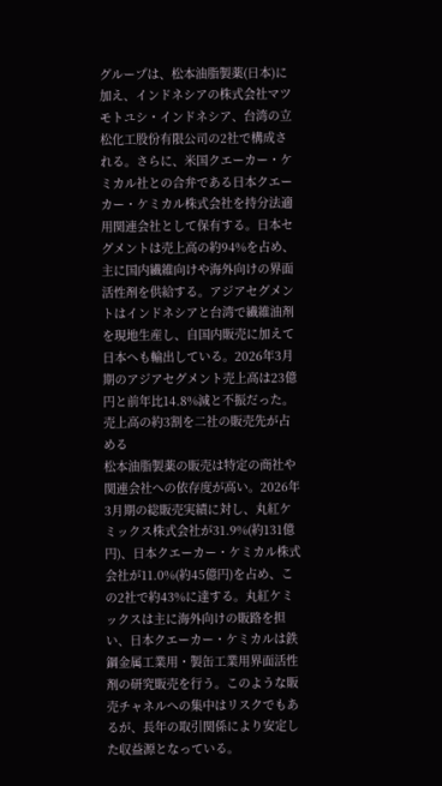グループは、松本油脂製薬(日本)に加え、インドネシアの株式会社マツモトユシ・インドネシア、台湾の立松化工股份有限公司の2社で構成される。さらに、米国クエーカー・ケミカル社との合弁である日本クエーカー・ケミカル株式会社を持分法適用関連会社として保有する。日本セグメントは売上高の約94%を占め、主に国内繊維向けや海外向けの界面活性剤を供給する。アジアセグメントはインドネシアと台湾で繊維油剤を現地生産し、自国内販売に加えて日本へも輸出している。2026年3月期のアジアセグメント売上高は23億円と前年比14.8%減と不振だった。
売上高の約3割を二社の販売先が占める
松本油脂製薬の販売は特定の商社や関連会社への依存度が高い。2026年3月期の総販売実績に対し、丸紅ケミックス株式会社が31.9%(約131億円)、日本クエーカー・ケミカル株式会社が11.0%(約45億円)を占め、この2社で約43%に達する。丸紅ケミックスは主に海外向けの販路を担い、日本クエーカー・ケミカルは鉄鋼金属工業用・製缶工業用界面活性剤の研究販売を行う。このような販売チャネルへの集中はリスクでもあるが、長年の取引関係により安定した収益源となっている。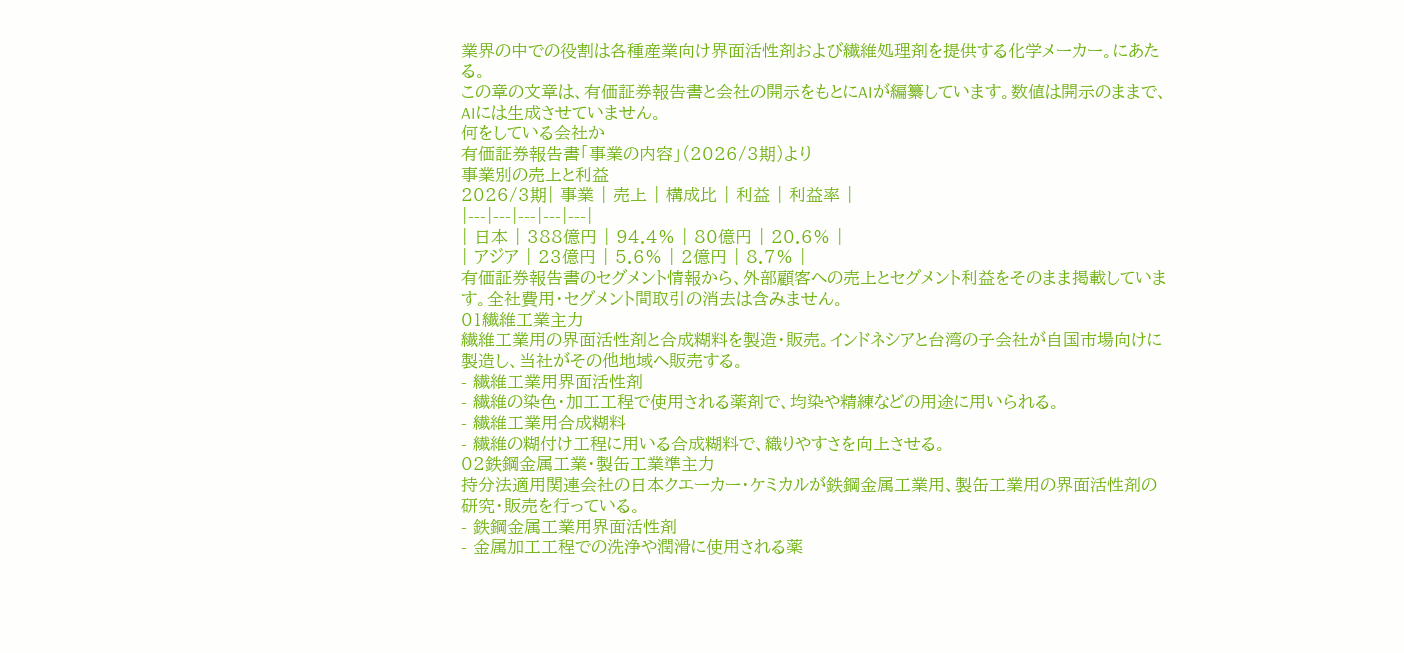業界の中での役割は各種産業向け界面活性剤および繊維処理剤を提供する化学メーカー。にあたる。
この章の文章は、有価証券報告書と会社の開示をもとにAIが編纂しています。数値は開示のままで、AIには生成させていません。
何をしている会社か
有価証券報告書「事業の内容」(2026/3期)より
事業別の売上と利益
2026/3期| 事業 | 売上 | 構成比 | 利益 | 利益率 |
|---|---|---|---|---|
| 日本 | 388億円 | 94.4% | 80億円 | 20.6% |
| アジア | 23億円 | 5.6% | 2億円 | 8.7% |
有価証券報告書のセグメント情報から、外部顧客への売上とセグメント利益をそのまま掲載しています。全社費用・セグメント間取引の消去は含みません。
01繊維工業主力
繊維工業用の界面活性剤と合成糊料を製造・販売。インドネシアと台湾の子会社が自国市場向けに製造し、当社がその他地域へ販売する。
- 繊維工業用界面活性剤
- 繊維の染色・加工工程で使用される薬剤で、均染や精練などの用途に用いられる。
- 繊維工業用合成糊料
- 繊維の糊付け工程に用いる合成糊料で、織りやすさを向上させる。
02鉄鋼金属工業・製缶工業準主力
持分法適用関連会社の日本クエーカー・ケミカルが鉄鋼金属工業用、製缶工業用の界面活性剤の研究・販売を行っている。
- 鉄鋼金属工業用界面活性剤
- 金属加工工程での洗浄や潤滑に使用される薬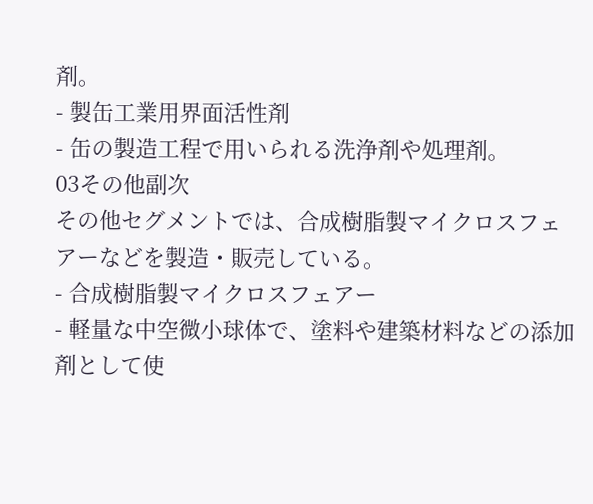剤。
- 製缶工業用界面活性剤
- 缶の製造工程で用いられる洗浄剤や処理剤。
03その他副次
その他セグメントでは、合成樹脂製マイクロスフェアーなどを製造・販売している。
- 合成樹脂製マイクロスフェアー
- 軽量な中空微小球体で、塗料や建築材料などの添加剤として使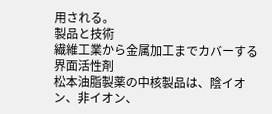用される。
製品と技術
繊維工業から金属加工までカバーする界面活性剤
松本油脂製薬の中核製品は、陰イオン、非イオン、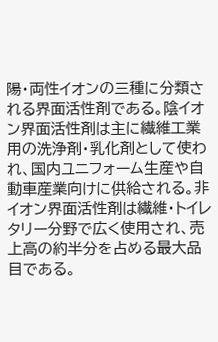陽・両性イオンの三種に分類される界面活性剤である。陰イオン界面活性剤は主に繊維工業用の洗浄剤・乳化剤として使われ、国内ユニフォーム生産や自動車産業向けに供給される。非イオン界面活性剤は繊維・トイレタリー分野で広く使用され、売上高の約半分を占める最大品目である。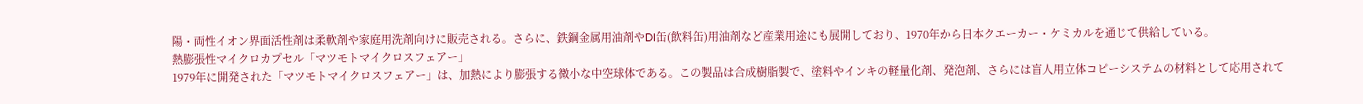陽・両性イオン界面活性剤は柔軟剤や家庭用洗剤向けに販売される。さらに、鉄鋼金属用油剤やDI缶(飲料缶)用油剤など産業用途にも展開しており、1970年から日本クエーカー・ケミカルを通じて供給している。
熱膨張性マイクロカプセル「マツモトマイクロスフェアー」
1979年に開発された「マツモトマイクロスフェアー」は、加熱により膨張する微小な中空球体である。この製品は合成樹脂製で、塗料やインキの軽量化剤、発泡剤、さらには盲人用立体コピーシステムの材料として応用されて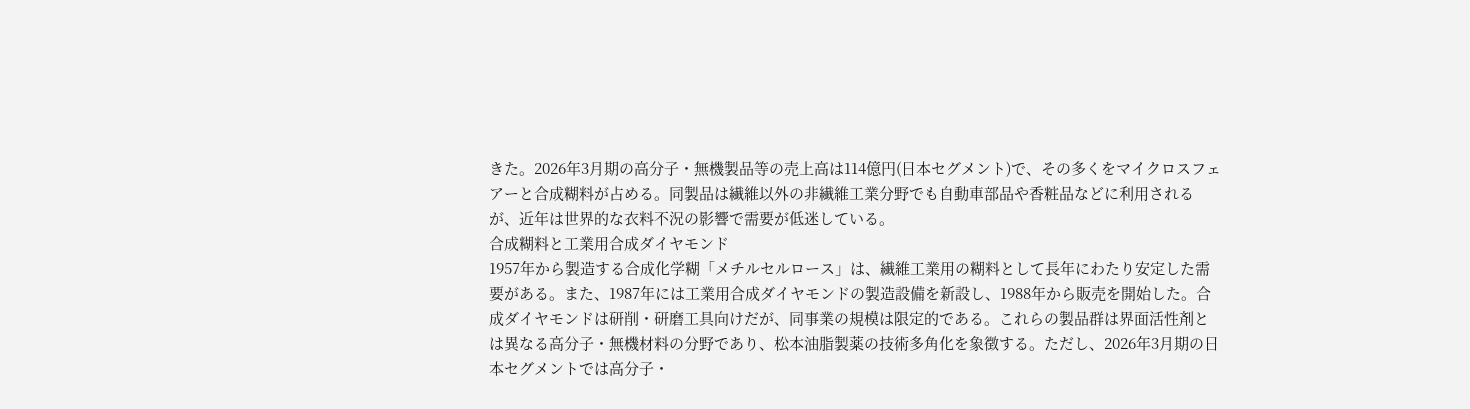きた。2026年3月期の高分子・無機製品等の売上高は114億円(日本セグメント)で、その多くをマイクロスフェアーと合成糊料が占める。同製品は繊維以外の非繊維工業分野でも自動車部品や香粧品などに利用されるが、近年は世界的な衣料不況の影響で需要が低迷している。
合成糊料と工業用合成ダイヤモンド
1957年から製造する合成化学糊「メチルセルロース」は、繊維工業用の糊料として長年にわたり安定した需要がある。また、1987年には工業用合成ダイヤモンドの製造設備を新設し、1988年から販売を開始した。合成ダイヤモンドは研削・研磨工具向けだが、同事業の規模は限定的である。これらの製品群は界面活性剤とは異なる高分子・無機材料の分野であり、松本油脂製薬の技術多角化を象徴する。ただし、2026年3月期の日本セグメントでは高分子・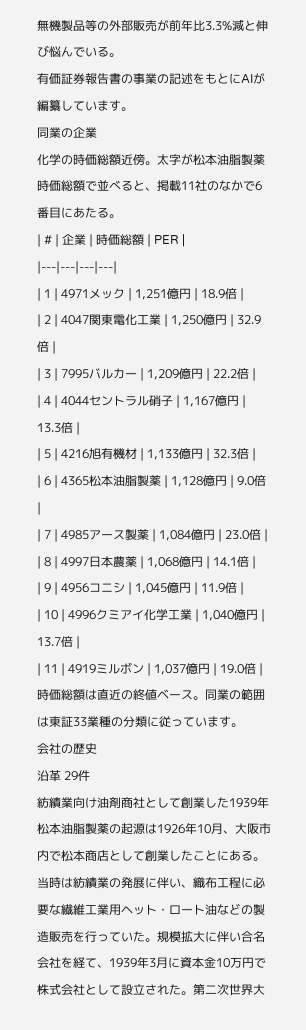無機製品等の外部販売が前年比3.3%減と伸び悩んでいる。
有価証券報告書の事業の記述をもとにAIが編纂しています。
同業の企業
化学の時価総額近傍。太字が松本油脂製薬
時価総額で並べると、掲載11社のなかで6番目にあたる。
| # | 企業 | 時価総額 | PER |
|---|---|---|---|
| 1 | 4971メック | 1,251億円 | 18.9倍 |
| 2 | 4047関東電化工業 | 1,250億円 | 32.9倍 |
| 3 | 7995バルカー | 1,209億円 | 22.2倍 |
| 4 | 4044セントラル硝子 | 1,167億円 | 13.3倍 |
| 5 | 4216旭有機材 | 1,133億円 | 32.3倍 |
| 6 | 4365松本油脂製薬 | 1,128億円 | 9.0倍 |
| 7 | 4985アース製薬 | 1,084億円 | 23.0倍 |
| 8 | 4997日本農薬 | 1,068億円 | 14.1倍 |
| 9 | 4956コニシ | 1,045億円 | 11.9倍 |
| 10 | 4996クミアイ化学工業 | 1,040億円 | 13.7倍 |
| 11 | 4919ミルボン | 1,037億円 | 19.0倍 |
時価総額は直近の終値ベース。同業の範囲は東証33業種の分類に従っています。
会社の歴史
沿革 29件
紡績業向け油剤商社として創業した1939年
松本油脂製薬の起源は1926年10月、大阪市内で松本商店として創業したことにある。当時は紡績業の発展に伴い、織布工程に必要な繊維工業用ヘット・ロート油などの製造販売を行っていた。規模拡大に伴い合名会社を経て、1939年3月に資本金10万円で株式会社として設立された。第二次世界大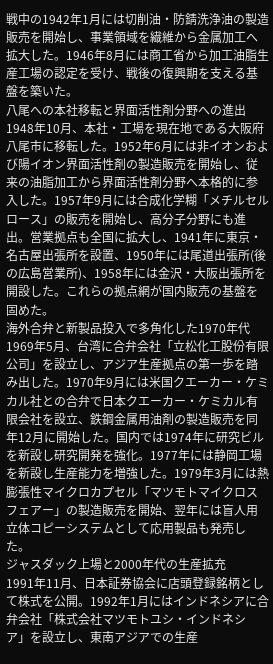戦中の1942年1月には切削油・防錆洗浄油の製造販売を開始し、事業領域を繊維から金属加工へ拡大した。1946年8月には商工省から加工油脂生産工場の認定を受け、戦後の復興期を支える基盤を築いた。
八尾への本社移転と界面活性剤分野への進出
1948年10月、本社・工場を現在地である大阪府八尾市に移転した。1952年6月には非イオンおよび陽イオン界面活性剤の製造販売を開始し、従来の油脂加工から界面活性剤分野へ本格的に参入した。1957年9月には合成化学糊「メチルセルロース」の販売を開始し、高分子分野にも進出。営業拠点も全国に拡大し、1941年に東京・名古屋出張所を設置、1950年には尾道出張所(後の広島営業所)、1958年には金沢・大阪出張所を開設した。これらの拠点網が国内販売の基盤を固めた。
海外合弁と新製品投入で多角化した1970年代
1969年5月、台湾に合弁会社「立松化工股份有限公司」を設立し、アジア生産拠点の第一歩を踏み出した。1970年9月には米国クエーカー・ケミカル社との合弁で日本クエーカー・ケミカル有限会社を設立、鉄鋼金属用油剤の製造販売を同年12月に開始した。国内では1974年に研究ビルを新設し研究開発を強化。1977年には静岡工場を新設し生産能力を増強した。1979年3月には熱膨張性マイクロカプセル「マツモトマイクロスフェアー」の製造販売を開始、翌年には盲人用立体コピーシステムとして応用製品も発売した。
ジャスダック上場と2000年代の生産拡充
1991年11月、日本証券協会に店頭登録銘柄として株式を公開。1992年1月にはインドネシアに合弁会社「株式会社マツモトユシ・インドネシア」を設立し、東南アジアでの生産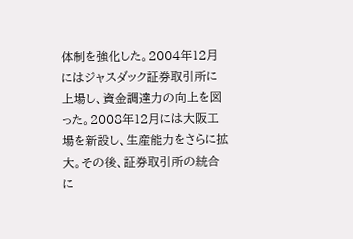体制を強化した。2004年12月にはジャスダック証券取引所に上場し、資金調達力の向上を図った。2008年12月には大阪工場を新設し、生産能力をさらに拡大。その後、証券取引所の統合に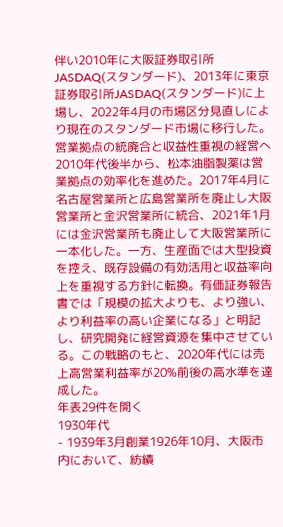伴い2010年に大阪証券取引所JASDAQ(スタンダード)、2013年に東京証券取引所JASDAQ(スタンダード)に上場し、2022年4月の市場区分見直しにより現在のスタンダード市場に移行した。
営業拠点の統廃合と収益性重視の経営へ
2010年代後半から、松本油脂製薬は営業拠点の効率化を進めた。2017年4月に名古屋営業所と広島営業所を廃止し大阪営業所と金沢営業所に統合、2021年1月には金沢営業所も廃止して大阪営業所に一本化した。一方、生産面では大型投資を控え、既存設備の有効活用と収益率向上を重視する方針に転換。有価証券報告書では「規模の拡大よりも、より強い、より利益率の高い企業になる」と明記し、研究開発に経営資源を集中させている。この戦略のもと、2020年代には売上高営業利益率が20%前後の高水準を達成した。
年表29件を開く
1930年代
- 1939年3月創業1926年10月、大阪市内において、紡績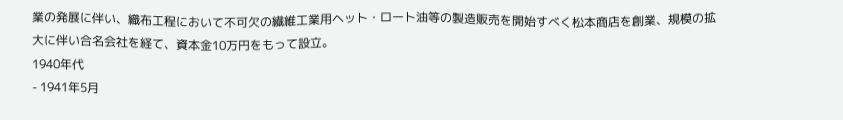業の発展に伴い、織布工程において不可欠の繊維工業用ヘット・ロート油等の製造販売を開始すべく松本商店を創業、規模の拡大に伴い合名会社を経て、資本金10万円をもって設立。
1940年代
- 1941年5月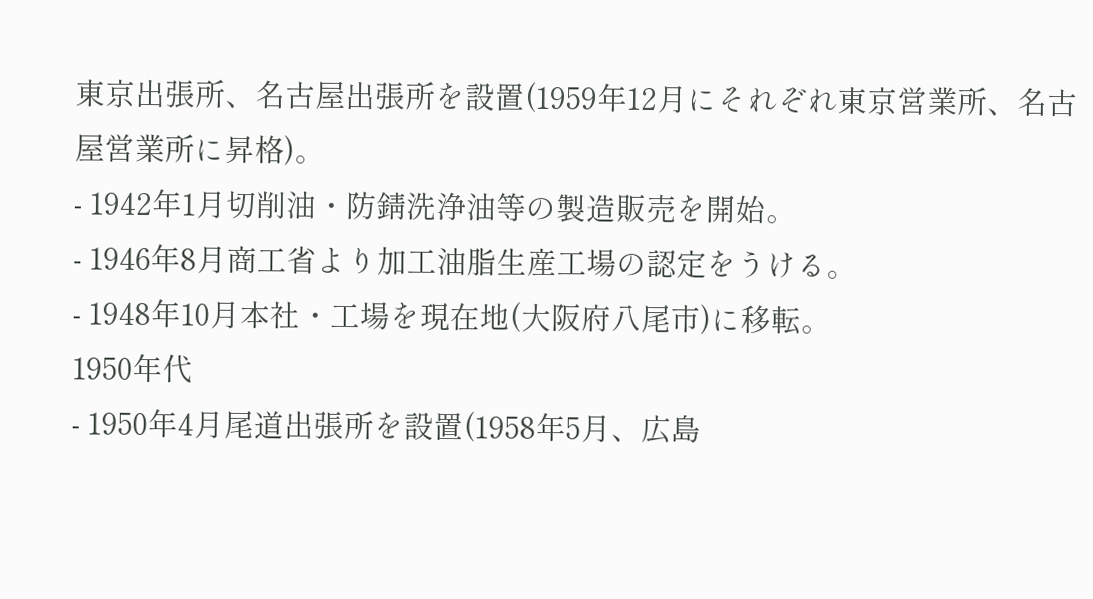東京出張所、名古屋出張所を設置(1959年12月にそれぞれ東京営業所、名古屋営業所に昇格)。
- 1942年1月切削油・防錆洗浄油等の製造販売を開始。
- 1946年8月商工省より加工油脂生産工場の認定をうける。
- 1948年10月本社・工場を現在地(大阪府八尾市)に移転。
1950年代
- 1950年4月尾道出張所を設置(1958年5月、広島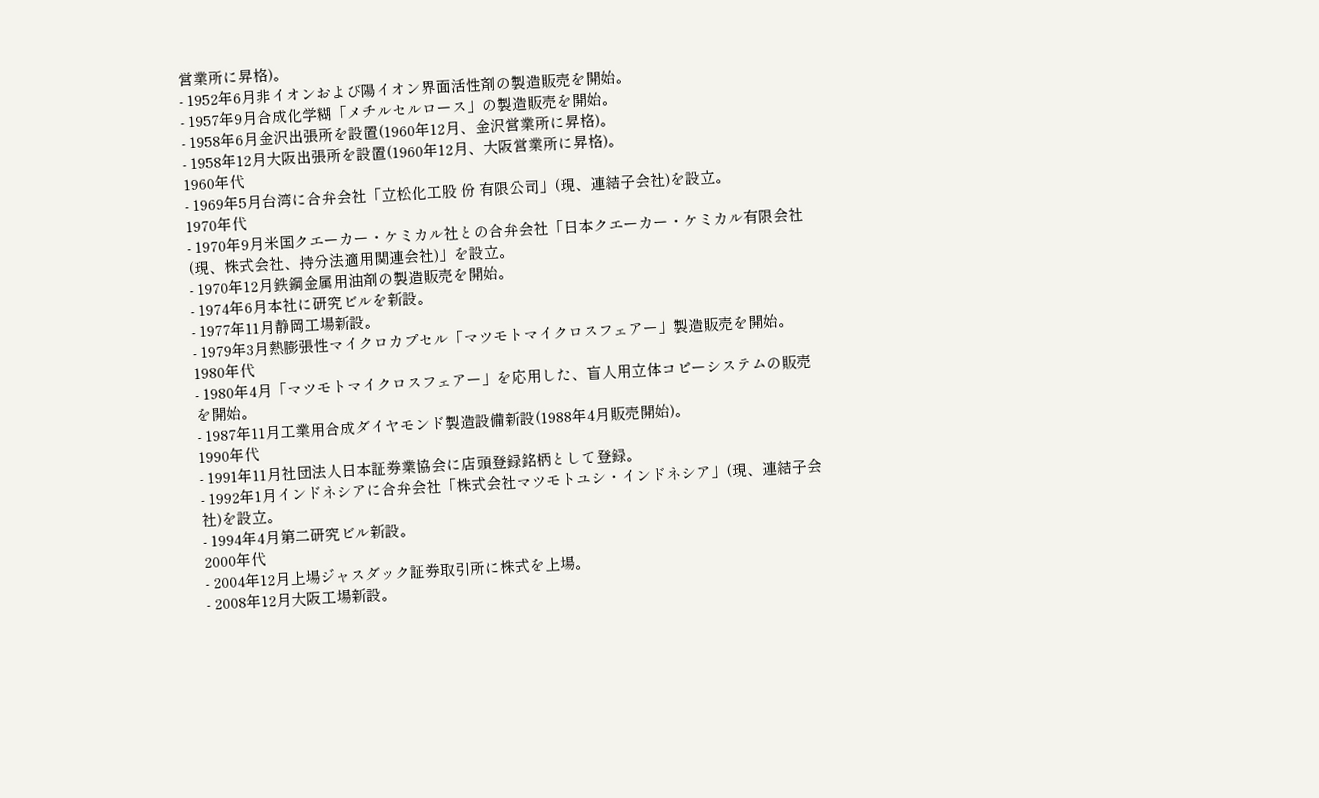営業所に昇格)。
- 1952年6月非イオンおよび陽イオン界面活性剤の製造販売を開始。
- 1957年9月合成化学糊「メチルセルロース」の製造販売を開始。
- 1958年6月金沢出張所を設置(1960年12月、金沢営業所に昇格)。
- 1958年12月大阪出張所を設置(1960年12月、大阪営業所に昇格)。
1960年代
- 1969年5月台湾に合弁会社「立松化工股 份 有限公司」(現、連結子会社)を設立。
1970年代
- 1970年9月米国クエーカー・ケミカル社との合弁会社「日本クエーカー・ケミカル有限会社(現、株式会社、持分法適用関連会社)」を設立。
- 1970年12月鉄鋼金属用油剤の製造販売を開始。
- 1974年6月本社に研究ビルを新設。
- 1977年11月静岡工場新設。
- 1979年3月熱膨張性マイクロカプセル「マツモトマイクロスフェアー」製造販売を開始。
1980年代
- 1980年4月「マツモトマイクロスフェアー」を応用した、盲人用立体コピーシステムの販売を開始。
- 1987年11月工業用合成ダイヤモンド製造設備新設(1988年4月販売開始)。
1990年代
- 1991年11月社団法人日本証券業協会に店頭登録銘柄として登録。
- 1992年1月インドネシアに合弁会社「株式会社マツモトユシ・インドネシア」(現、連結子会社)を設立。
- 1994年4月第二研究ビル新設。
2000年代
- 2004年12月上場ジャスダック証券取引所に株式を上場。
- 2008年12月大阪工場新設。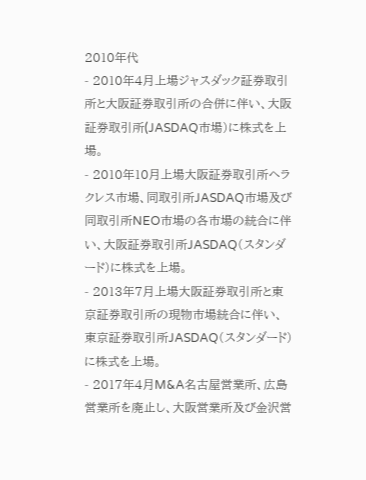2010年代
- 2010年4月上場ジャスダック証券取引所と大阪証券取引所の合併に伴い、大阪証券取引所(JASDAQ市場)に株式を上場。
- 2010年10月上場大阪証券取引所ヘラクレス市場、同取引所JASDAQ市場及び同取引所NEO市場の各市場の統合に伴い、大阪証券取引所JASDAQ(スタンダード)に株式を上場。
- 2013年7月上場大阪証券取引所と東京証券取引所の現物市場統合に伴い、東京証券取引所JASDAQ(スタンダード)に株式を上場。
- 2017年4月M&A名古屋営業所、広島営業所を廃止し、大阪営業所及び金沢営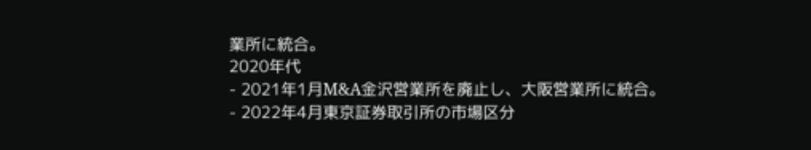業所に統合。
2020年代
- 2021年1月M&A金沢営業所を廃止し、大阪営業所に統合。
- 2022年4月東京証券取引所の市場区分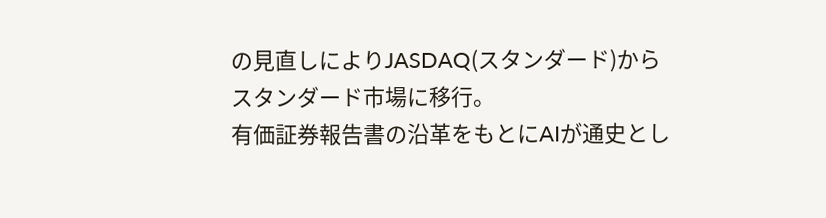の見直しによりJASDAQ(スタンダード)からスタンダード市場に移行。
有価証券報告書の沿革をもとにAIが通史とし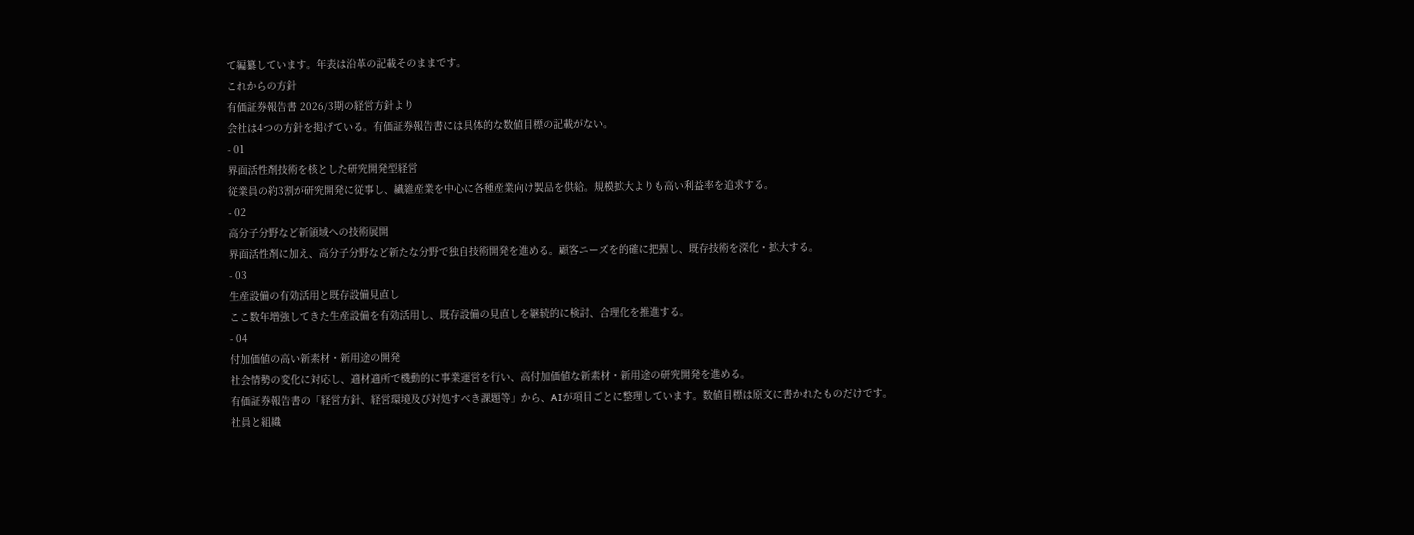て編纂しています。年表は沿革の記載そのままです。
これからの方針
有価証券報告書 2026/3期の経営方針より
会社は4つの方針を掲げている。有価証券報告書には具体的な数値目標の記載がない。
- 01
界面活性剤技術を核とした研究開発型経営
従業員の約3割が研究開発に従事し、繊維産業を中心に各種産業向け製品を供給。規模拡大よりも高い利益率を追求する。
- 02
高分子分野など新領域への技術展開
界面活性剤に加え、高分子分野など新たな分野で独自技術開発を進める。顧客ニーズを的確に把握し、既存技術を深化・拡大する。
- 03
生産設備の有効活用と既存設備見直し
ここ数年増強してきた生産設備を有効活用し、既存設備の見直しを継続的に検討、合理化を推進する。
- 04
付加価値の高い新素材・新用途の開発
社会情勢の変化に対応し、適材適所で機動的に事業運営を行い、高付加価値な新素材・新用途の研究開発を進める。
有価証券報告書の「経営方針、経営環境及び対処すべき課題等」から、AIが項目ごとに整理しています。数値目標は原文に書かれたものだけです。
社員と組織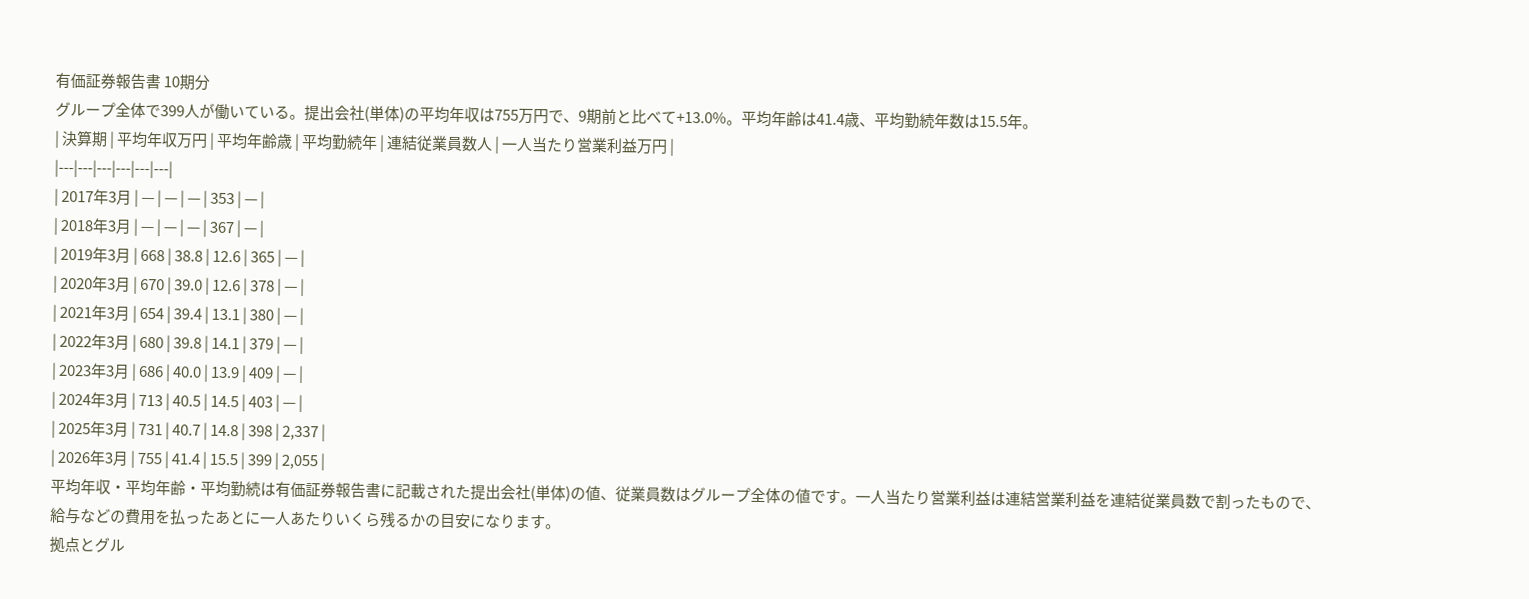有価証券報告書 10期分
グループ全体で399人が働いている。提出会社(単体)の平均年収は755万円で、9期前と比べて+13.0%。平均年齢は41.4歳、平均勤続年数は15.5年。
| 決算期 | 平均年収万円 | 平均年齢歳 | 平均勤続年 | 連結従業員数人 | 一人当たり営業利益万円 |
|---|---|---|---|---|---|
| 2017年3月 | — | — | — | 353 | — |
| 2018年3月 | — | — | — | 367 | — |
| 2019年3月 | 668 | 38.8 | 12.6 | 365 | — |
| 2020年3月 | 670 | 39.0 | 12.6 | 378 | — |
| 2021年3月 | 654 | 39.4 | 13.1 | 380 | — |
| 2022年3月 | 680 | 39.8 | 14.1 | 379 | — |
| 2023年3月 | 686 | 40.0 | 13.9 | 409 | — |
| 2024年3月 | 713 | 40.5 | 14.5 | 403 | — |
| 2025年3月 | 731 | 40.7 | 14.8 | 398 | 2,337 |
| 2026年3月 | 755 | 41.4 | 15.5 | 399 | 2,055 |
平均年収・平均年齢・平均勤続は有価証券報告書に記載された提出会社(単体)の値、従業員数はグループ全体の値です。一人当たり営業利益は連結営業利益を連結従業員数で割ったもので、給与などの費用を払ったあとに一人あたりいくら残るかの目安になります。
拠点とグル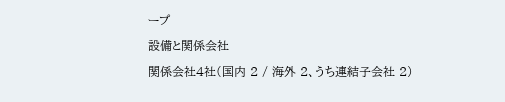ープ
設備と関係会社
関係会社4社(国内 2 / 海外 2、うち連結子会社 2)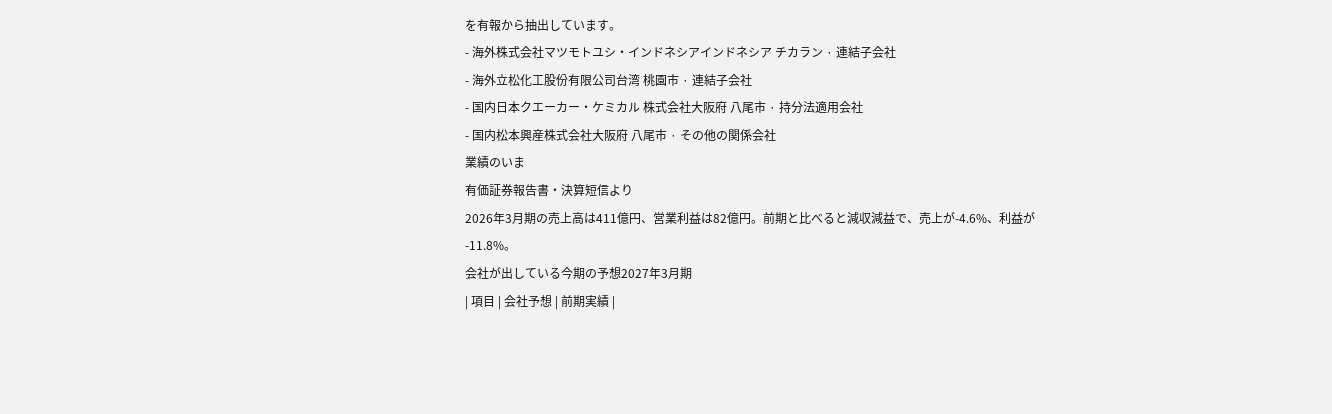を有報から抽出しています。
- 海外株式会社マツモトユシ・インドネシアインドネシア チカラン · 連結子会社
- 海外立松化工股份有限公司台湾 桃園市 · 連結子会社
- 国内日本クエーカー・ケミカル 株式会社大阪府 八尾市 · 持分法適用会社
- 国内松本興産株式会社大阪府 八尾市 · その他の関係会社
業績のいま
有価証券報告書・決算短信より
2026年3月期の売上高は411億円、営業利益は82億円。前期と比べると減収減益で、売上が-4.6%、利益が-11.8%。
会社が出している今期の予想2027年3月期
| 項目 | 会社予想 | 前期実績 |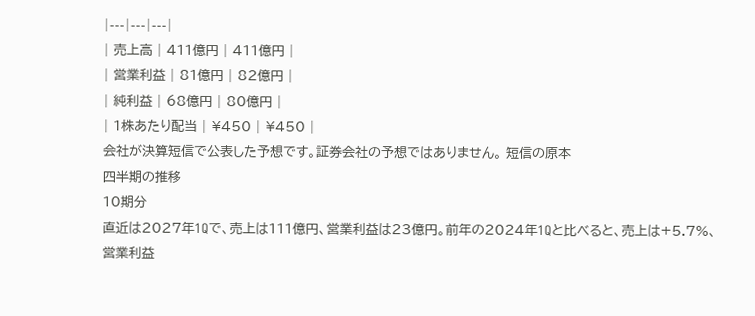|---|---|---|
| 売上高 | 411億円 | 411億円 |
| 営業利益 | 81億円 | 82億円 |
| 純利益 | 68億円 | 80億円 |
| 1株あたり配当 | ¥450 | ¥450 |
会社が決算短信で公表した予想です。証券会社の予想ではありません。 短信の原本
四半期の推移
10期分
直近は2027年1Qで、売上は111億円、営業利益は23億円。前年の2024年1Qと比べると、売上は+5.7%、営業利益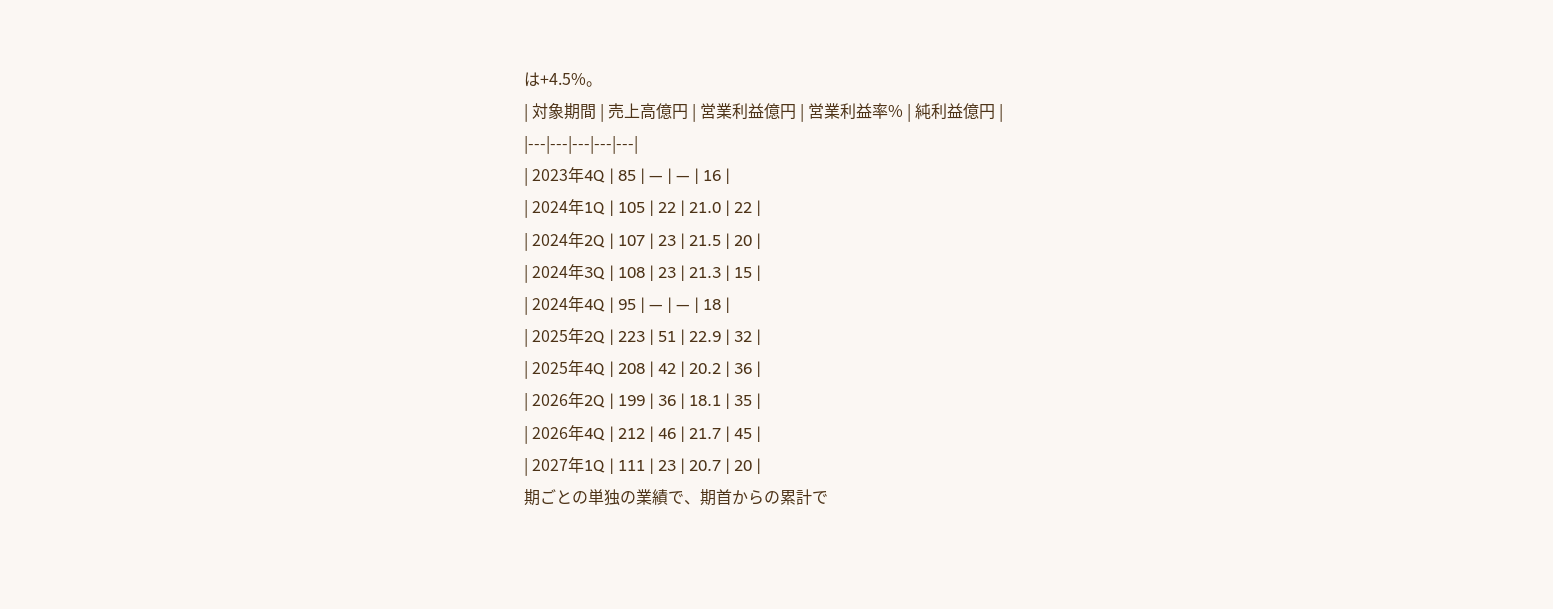は+4.5%。
| 対象期間 | 売上高億円 | 営業利益億円 | 営業利益率% | 純利益億円 |
|---|---|---|---|---|
| 2023年4Q | 85 | — | — | 16 |
| 2024年1Q | 105 | 22 | 21.0 | 22 |
| 2024年2Q | 107 | 23 | 21.5 | 20 |
| 2024年3Q | 108 | 23 | 21.3 | 15 |
| 2024年4Q | 95 | — | — | 18 |
| 2025年2Q | 223 | 51 | 22.9 | 32 |
| 2025年4Q | 208 | 42 | 20.2 | 36 |
| 2026年2Q | 199 | 36 | 18.1 | 35 |
| 2026年4Q | 212 | 46 | 21.7 | 45 |
| 2027年1Q | 111 | 23 | 20.7 | 20 |
期ごとの単独の業績で、期首からの累計で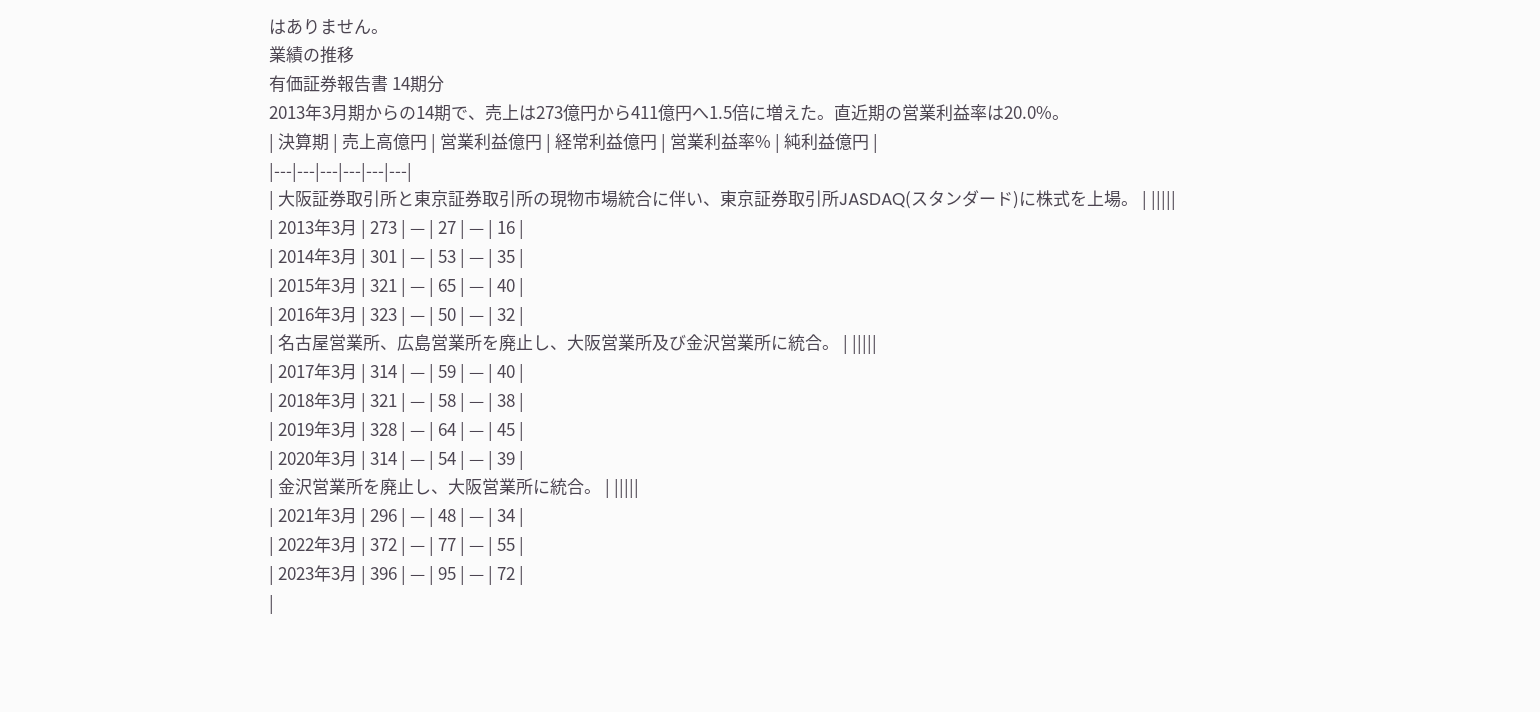はありません。
業績の推移
有価証券報告書 14期分
2013年3月期からの14期で、売上は273億円から411億円へ1.5倍に増えた。直近期の営業利益率は20.0%。
| 決算期 | 売上高億円 | 営業利益億円 | 経常利益億円 | 営業利益率% | 純利益億円 |
|---|---|---|---|---|---|
| 大阪証券取引所と東京証券取引所の現物市場統合に伴い、東京証券取引所JASDAQ(スタンダード)に株式を上場。 | |||||
| 2013年3月 | 273 | — | 27 | — | 16 |
| 2014年3月 | 301 | — | 53 | — | 35 |
| 2015年3月 | 321 | — | 65 | — | 40 |
| 2016年3月 | 323 | — | 50 | — | 32 |
| 名古屋営業所、広島営業所を廃止し、大阪営業所及び金沢営業所に統合。 | |||||
| 2017年3月 | 314 | — | 59 | — | 40 |
| 2018年3月 | 321 | — | 58 | — | 38 |
| 2019年3月 | 328 | — | 64 | — | 45 |
| 2020年3月 | 314 | — | 54 | — | 39 |
| 金沢営業所を廃止し、大阪営業所に統合。 | |||||
| 2021年3月 | 296 | — | 48 | — | 34 |
| 2022年3月 | 372 | — | 77 | — | 55 |
| 2023年3月 | 396 | — | 95 | — | 72 |
|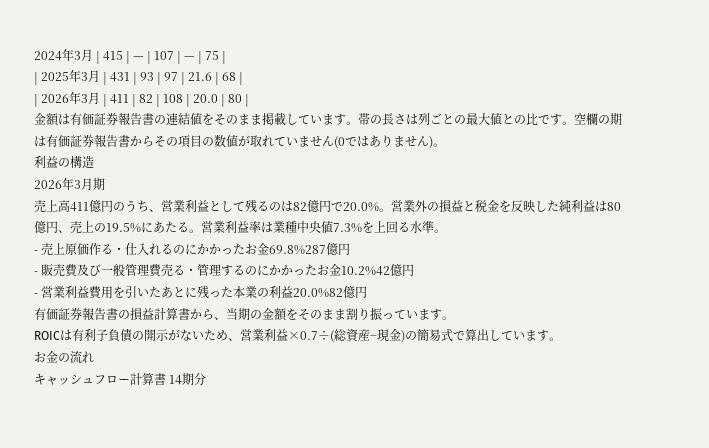2024年3月 | 415 | — | 107 | — | 75 |
| 2025年3月 | 431 | 93 | 97 | 21.6 | 68 |
| 2026年3月 | 411 | 82 | 108 | 20.0 | 80 |
金額は有価証券報告書の連結値をそのまま掲載しています。帯の長さは列ごとの最大値との比です。空欄の期は有価証券報告書からその項目の数値が取れていません(0ではありません)。
利益の構造
2026年3月期
売上高411億円のうち、営業利益として残るのは82億円で20.0%。営業外の損益と税金を反映した純利益は80億円、売上の19.5%にあたる。営業利益率は業種中央値7.3%を上回る水準。
- 売上原価作る・仕入れるのにかかったお金69.8%287億円
- 販売費及び一般管理費売る・管理するのにかかったお金10.2%42億円
- 営業利益費用を引いたあとに残った本業の利益20.0%82億円
有価証券報告書の損益計算書から、当期の金額をそのまま割り振っています。
ROICは有利子負債の開示がないため、営業利益×0.7÷(総資産−現金)の簡易式で算出しています。
お金の流れ
キャッシュフロー計算書 14期分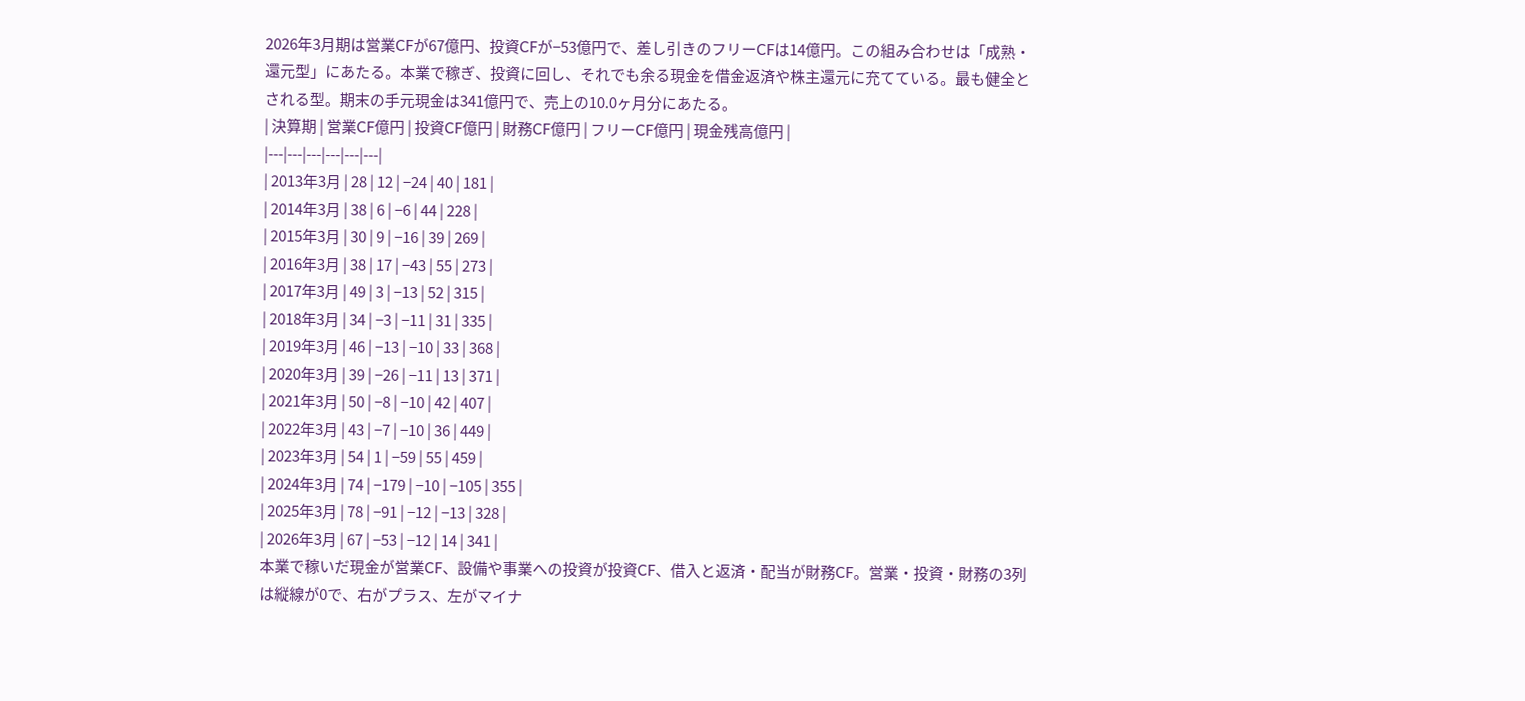2026年3月期は営業CFが67億円、投資CFが−53億円で、差し引きのフリーCFは14億円。この組み合わせは「成熟・還元型」にあたる。本業で稼ぎ、投資に回し、それでも余る現金を借金返済や株主還元に充てている。最も健全とされる型。期末の手元現金は341億円で、売上の10.0ヶ月分にあたる。
| 決算期 | 営業CF億円 | 投資CF億円 | 財務CF億円 | フリーCF億円 | 現金残高億円 |
|---|---|---|---|---|---|
| 2013年3月 | 28 | 12 | −24 | 40 | 181 |
| 2014年3月 | 38 | 6 | −6 | 44 | 228 |
| 2015年3月 | 30 | 9 | −16 | 39 | 269 |
| 2016年3月 | 38 | 17 | −43 | 55 | 273 |
| 2017年3月 | 49 | 3 | −13 | 52 | 315 |
| 2018年3月 | 34 | −3 | −11 | 31 | 335 |
| 2019年3月 | 46 | −13 | −10 | 33 | 368 |
| 2020年3月 | 39 | −26 | −11 | 13 | 371 |
| 2021年3月 | 50 | −8 | −10 | 42 | 407 |
| 2022年3月 | 43 | −7 | −10 | 36 | 449 |
| 2023年3月 | 54 | 1 | −59 | 55 | 459 |
| 2024年3月 | 74 | −179 | −10 | −105 | 355 |
| 2025年3月 | 78 | −91 | −12 | −13 | 328 |
| 2026年3月 | 67 | −53 | −12 | 14 | 341 |
本業で稼いだ現金が営業CF、設備や事業への投資が投資CF、借入と返済・配当が財務CF。営業・投資・財務の3列は縦線が0で、右がプラス、左がマイナ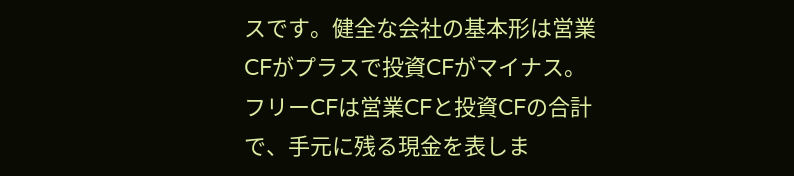スです。健全な会社の基本形は営業CFがプラスで投資CFがマイナス。フリーCFは営業CFと投資CFの合計で、手元に残る現金を表しま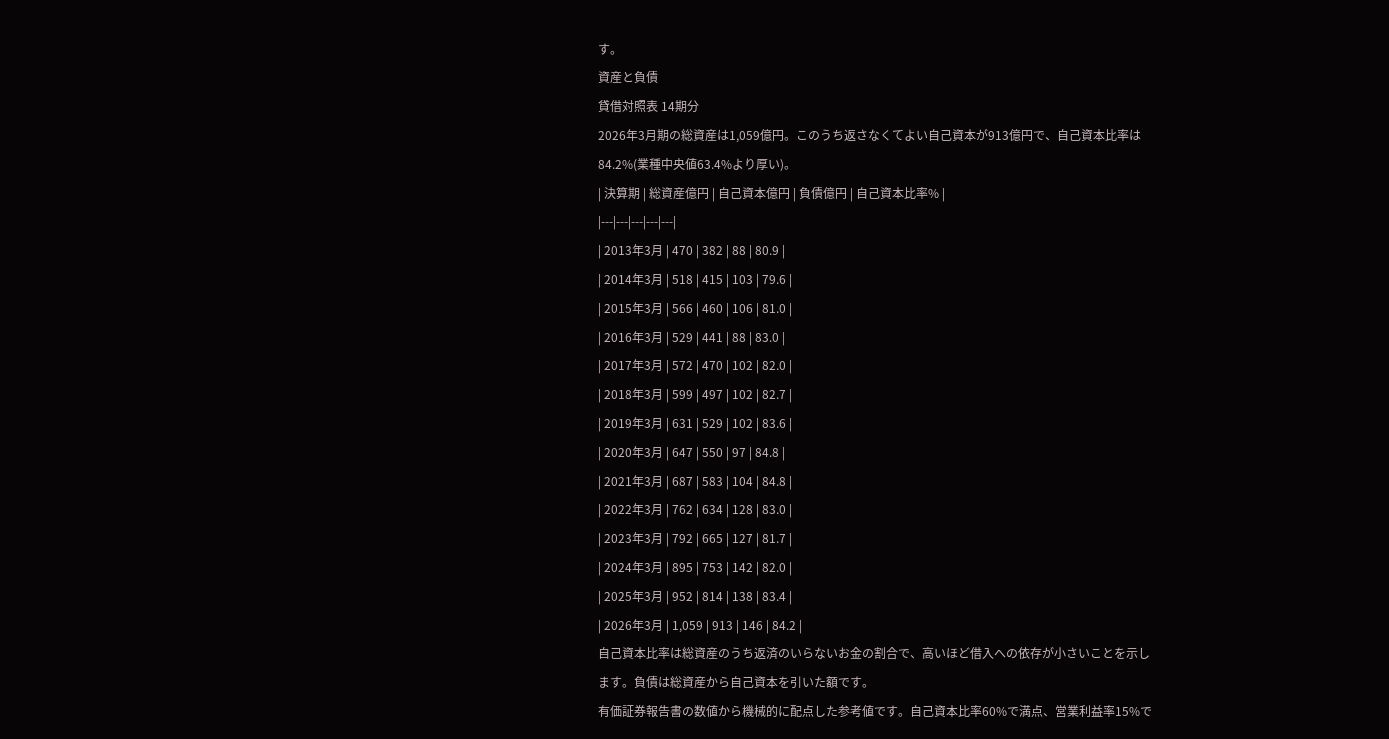す。
資産と負債
貸借対照表 14期分
2026年3月期の総資産は1,059億円。このうち返さなくてよい自己資本が913億円で、自己資本比率は84.2%(業種中央値63.4%より厚い)。
| 決算期 | 総資産億円 | 自己資本億円 | 負債億円 | 自己資本比率% |
|---|---|---|---|---|
| 2013年3月 | 470 | 382 | 88 | 80.9 |
| 2014年3月 | 518 | 415 | 103 | 79.6 |
| 2015年3月 | 566 | 460 | 106 | 81.0 |
| 2016年3月 | 529 | 441 | 88 | 83.0 |
| 2017年3月 | 572 | 470 | 102 | 82.0 |
| 2018年3月 | 599 | 497 | 102 | 82.7 |
| 2019年3月 | 631 | 529 | 102 | 83.6 |
| 2020年3月 | 647 | 550 | 97 | 84.8 |
| 2021年3月 | 687 | 583 | 104 | 84.8 |
| 2022年3月 | 762 | 634 | 128 | 83.0 |
| 2023年3月 | 792 | 665 | 127 | 81.7 |
| 2024年3月 | 895 | 753 | 142 | 82.0 |
| 2025年3月 | 952 | 814 | 138 | 83.4 |
| 2026年3月 | 1,059 | 913 | 146 | 84.2 |
自己資本比率は総資産のうち返済のいらないお金の割合で、高いほど借入への依存が小さいことを示します。負債は総資産から自己資本を引いた額です。
有価証券報告書の数値から機械的に配点した参考値です。自己資本比率60%で満点、営業利益率15%で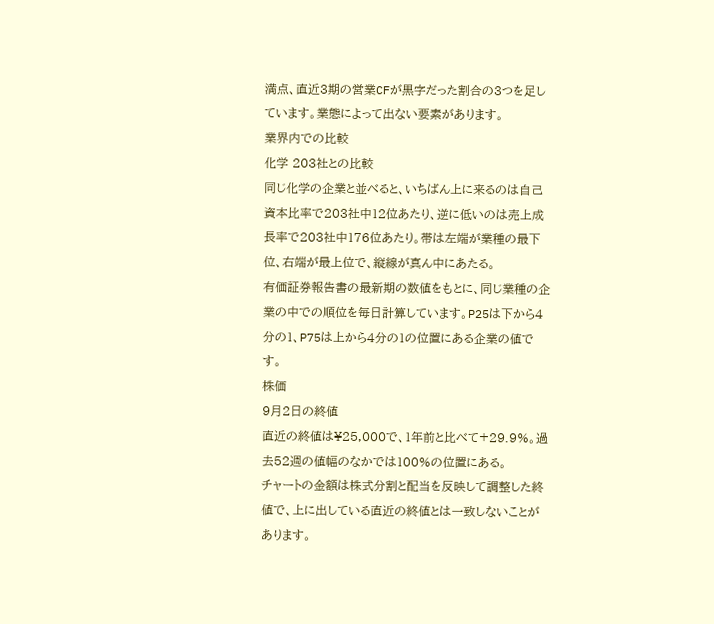満点、直近3期の営業CFが黒字だった割合の3つを足しています。業態によって出ない要素があります。
業界内での比較
化学 203社との比較
同じ化学の企業と並べると、いちばん上に来るのは自己資本比率で203社中12位あたり、逆に低いのは売上成長率で203社中176位あたり。帯は左端が業種の最下位、右端が最上位で、縦線が真ん中にあたる。
有価証券報告書の最新期の数値をもとに、同じ業種の企業の中での順位を毎日計算しています。P25は下から4分の1、P75は上から4分の1の位置にある企業の値です。
株価
9月2日の終値
直近の終値は¥25,000で、1年前と比べて+29.9%。過去52週の値幅のなかでは100%の位置にある。
チャートの金額は株式分割と配当を反映して調整した終値で、上に出している直近の終値とは一致しないことがあります。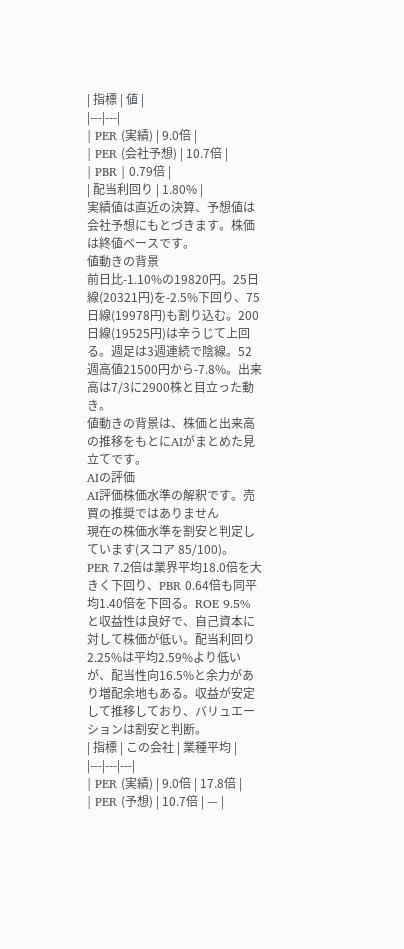| 指標 | 値 |
|---|---|
| PER (実績) | 9.0倍 |
| PER (会社予想) | 10.7倍 |
| PBR | 0.79倍 |
| 配当利回り | 1.80% |
実績値は直近の決算、予想値は会社予想にもとづきます。株価は終値ベースです。
値動きの背景
前日比-1.10%の19820円。25日線(20321円)を-2.5%下回り、75日線(19978円)も割り込む。200日線(19525円)は辛うじて上回る。週足は3週連続で陰線。52週高値21500円から-7.8%。出来高は7/3に2900株と目立った動き。
値動きの背景は、株価と出来高の推移をもとにAIがまとめた見立てです。
AIの評価
AI評価株価水準の解釈です。売買の推奨ではありません
現在の株価水準を割安と判定しています(スコア 85/100)。
PER 7.2倍は業界平均18.0倍を大きく下回り、PBR 0.64倍も同平均1.40倍を下回る。ROE 9.5%と収益性は良好で、自己資本に対して株価が低い。配当利回り2.25%は平均2.59%より低いが、配当性向16.5%と余力があり増配余地もある。収益が安定して推移しており、バリュエーションは割安と判断。
| 指標 | この会社 | 業種平均 |
|---|---|---|
| PER (実績) | 9.0倍 | 17.8倍 |
| PER (予想) | 10.7倍 | — |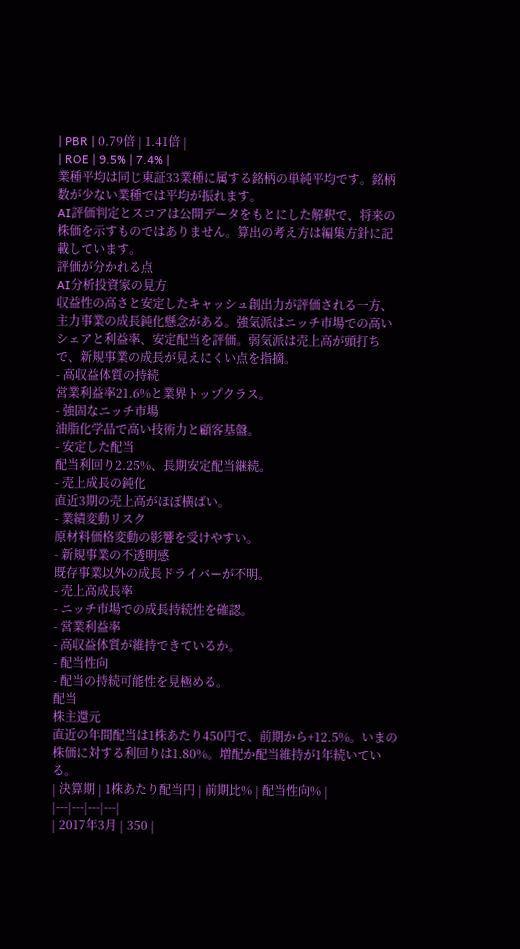| PBR | 0.79倍 | 1.41倍 |
| ROE | 9.5% | 7.4% |
業種平均は同じ東証33業種に属する銘柄の単純平均です。銘柄数が少ない業種では平均が振れます。
AI評価判定とスコアは公開データをもとにした解釈で、将来の株価を示すものではありません。算出の考え方は編集方針に記載しています。
評価が分かれる点
AI分析投資家の見方
収益性の高さと安定したキャッシュ創出力が評価される一方、主力事業の成長鈍化懸念がある。強気派はニッチ市場での高いシェアと利益率、安定配当を評価。弱気派は売上高が頭打ちで、新規事業の成長が見えにくい点を指摘。
- 高収益体質の持続
営業利益率21.6%と業界トップクラス。
- 強固なニッチ市場
油脂化学品で高い技術力と顧客基盤。
- 安定した配当
配当利回り2.25%、長期安定配当継続。
- 売上成長の鈍化
直近3期の売上高がほぼ横ばい。
- 業績変動リスク
原材料価格変動の影響を受けやすい。
- 新規事業の不透明感
既存事業以外の成長ドライバーが不明。
- 売上高成長率
- ニッチ市場での成長持続性を確認。
- 営業利益率
- 高収益体質が維持できているか。
- 配当性向
- 配当の持続可能性を見極める。
配当
株主還元
直近の年間配当は1株あたり450円で、前期から+12.5%。いまの株価に対する利回りは1.80%。増配か配当維持が1年続いている。
| 決算期 | 1株あたり配当円 | 前期比% | 配当性向% |
|---|---|---|---|
| 2017年3月 | 350 |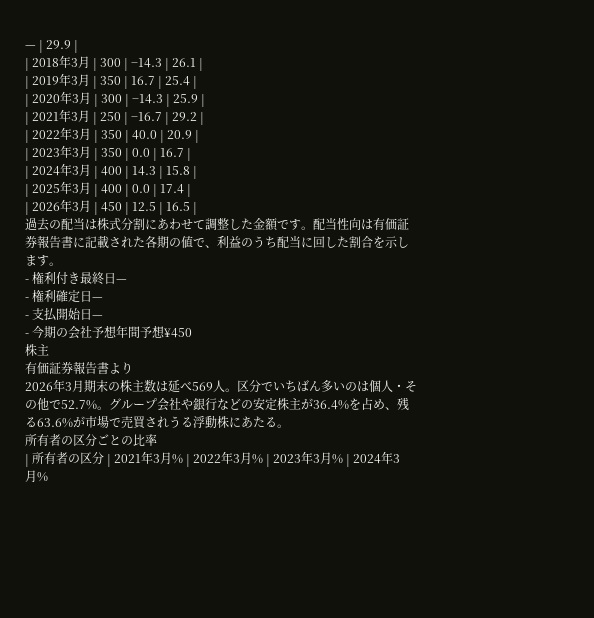— | 29.9 |
| 2018年3月 | 300 | −14.3 | 26.1 |
| 2019年3月 | 350 | 16.7 | 25.4 |
| 2020年3月 | 300 | −14.3 | 25.9 |
| 2021年3月 | 250 | −16.7 | 29.2 |
| 2022年3月 | 350 | 40.0 | 20.9 |
| 2023年3月 | 350 | 0.0 | 16.7 |
| 2024年3月 | 400 | 14.3 | 15.8 |
| 2025年3月 | 400 | 0.0 | 17.4 |
| 2026年3月 | 450 | 12.5 | 16.5 |
過去の配当は株式分割にあわせて調整した金額です。配当性向は有価証券報告書に記載された各期の値で、利益のうち配当に回した割合を示します。
- 権利付き最終日—
- 権利確定日—
- 支払開始日—
- 今期の会社予想年間予想¥450
株主
有価証券報告書より
2026年3月期末の株主数は延べ569人。区分でいちばん多いのは個人・その他で52.7%。グループ会社や銀行などの安定株主が36.4%を占め、残る63.6%が市場で売買されうる浮動株にあたる。
所有者の区分ごとの比率
| 所有者の区分 | 2021年3月% | 2022年3月% | 2023年3月% | 2024年3月%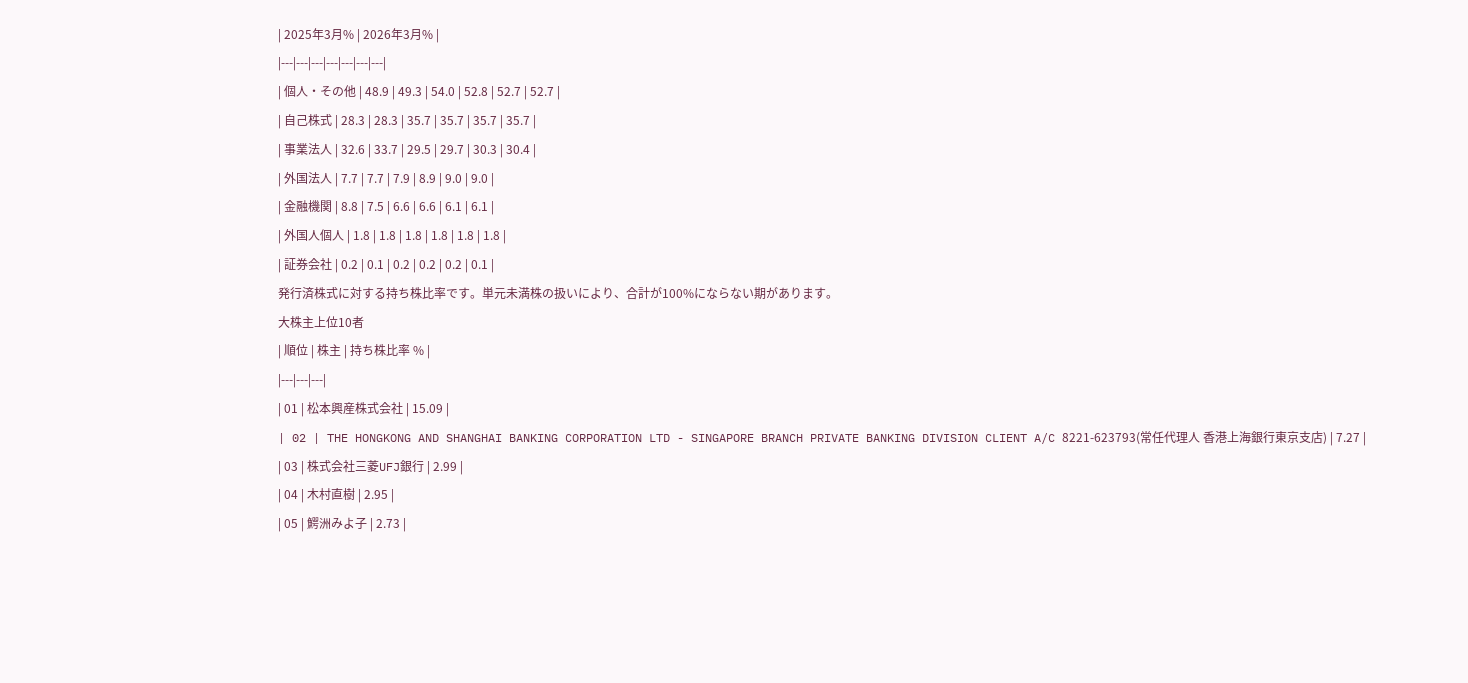| 2025年3月% | 2026年3月% |
|---|---|---|---|---|---|---|
| 個人・その他 | 48.9 | 49.3 | 54.0 | 52.8 | 52.7 | 52.7 |
| 自己株式 | 28.3 | 28.3 | 35.7 | 35.7 | 35.7 | 35.7 |
| 事業法人 | 32.6 | 33.7 | 29.5 | 29.7 | 30.3 | 30.4 |
| 外国法人 | 7.7 | 7.7 | 7.9 | 8.9 | 9.0 | 9.0 |
| 金融機関 | 8.8 | 7.5 | 6.6 | 6.6 | 6.1 | 6.1 |
| 外国人個人 | 1.8 | 1.8 | 1.8 | 1.8 | 1.8 | 1.8 |
| 証券会社 | 0.2 | 0.1 | 0.2 | 0.2 | 0.2 | 0.1 |
発行済株式に対する持ち株比率です。単元未満株の扱いにより、合計が100%にならない期があります。
大株主上位10者
| 順位 | 株主 | 持ち株比率 % |
|---|---|---|
| 01 | 松本興産株式会社 | 15.09 |
| 02 | THE HONGKONG AND SHANGHAI BANKING CORPORATION LTD - SINGAPORE BRANCH PRIVATE BANKING DIVISION CLIENT A/C 8221-623793(常任代理人 香港上海銀行東京支店) | 7.27 |
| 03 | 株式会社三菱UFJ銀行 | 2.99 |
| 04 | 木村直樹 | 2.95 |
| 05 | 鰐洲みよ子 | 2.73 |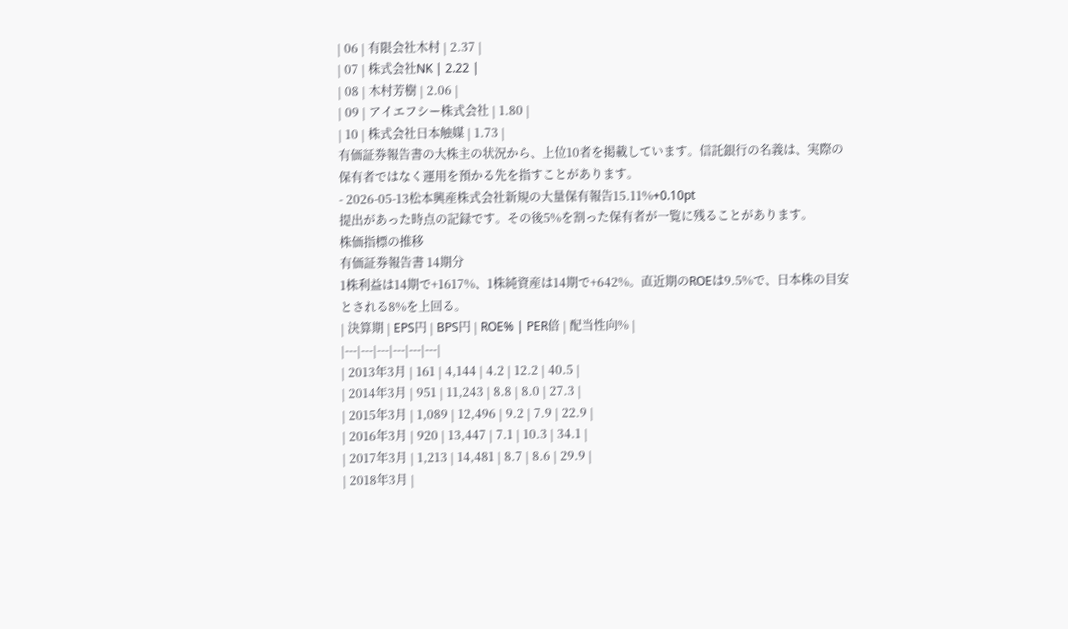| 06 | 有限会社木村 | 2.37 |
| 07 | 株式会社NK | 2.22 |
| 08 | 木村芳樹 | 2.06 |
| 09 | アイエフシー株式会社 | 1.80 |
| 10 | 株式会社日本触媒 | 1.73 |
有価証券報告書の大株主の状況から、上位10者を掲載しています。信託銀行の名義は、実際の保有者ではなく運用を預かる先を指すことがあります。
- 2026-05-13松本興産株式会社新規の大量保有報告15.11%+0.10pt
提出があった時点の記録です。その後5%を割った保有者が一覧に残ることがあります。
株価指標の推移
有価証券報告書 14期分
1株利益は14期で+1617%、1株純資産は14期で+642%。直近期のROEは9.5%で、日本株の目安とされる8%を上回る。
| 決算期 | EPS円 | BPS円 | ROE% | PER倍 | 配当性向% |
|---|---|---|---|---|---|
| 2013年3月 | 161 | 4,144 | 4.2 | 12.2 | 40.5 |
| 2014年3月 | 951 | 11,243 | 8.8 | 8.0 | 27.3 |
| 2015年3月 | 1,089 | 12,496 | 9.2 | 7.9 | 22.9 |
| 2016年3月 | 920 | 13,447 | 7.1 | 10.3 | 34.1 |
| 2017年3月 | 1,213 | 14,481 | 8.7 | 8.6 | 29.9 |
| 2018年3月 |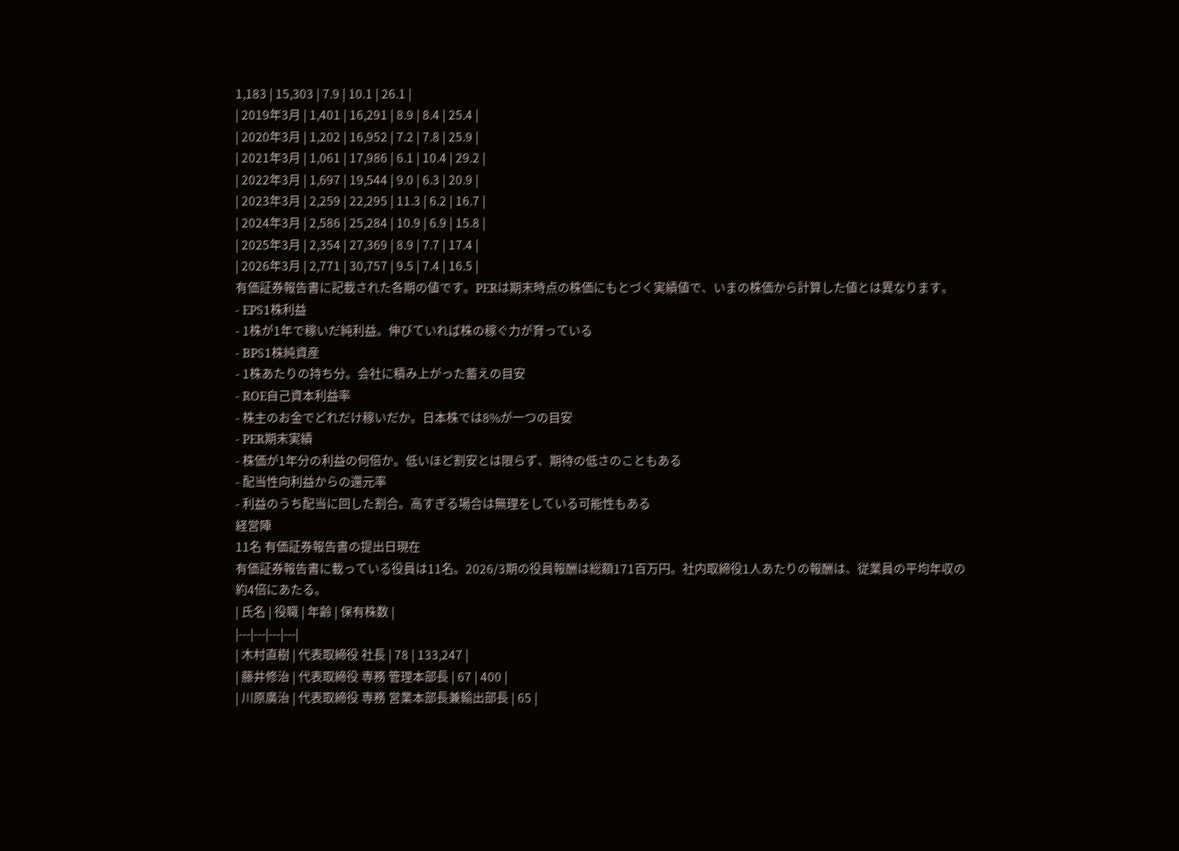1,183 | 15,303 | 7.9 | 10.1 | 26.1 |
| 2019年3月 | 1,401 | 16,291 | 8.9 | 8.4 | 25.4 |
| 2020年3月 | 1,202 | 16,952 | 7.2 | 7.8 | 25.9 |
| 2021年3月 | 1,061 | 17,986 | 6.1 | 10.4 | 29.2 |
| 2022年3月 | 1,697 | 19,544 | 9.0 | 6.3 | 20.9 |
| 2023年3月 | 2,259 | 22,295 | 11.3 | 6.2 | 16.7 |
| 2024年3月 | 2,586 | 25,284 | 10.9 | 6.9 | 15.8 |
| 2025年3月 | 2,354 | 27,369 | 8.9 | 7.7 | 17.4 |
| 2026年3月 | 2,771 | 30,757 | 9.5 | 7.4 | 16.5 |
有価証券報告書に記載された各期の値です。PERは期末時点の株価にもとづく実績値で、いまの株価から計算した値とは異なります。
- EPS1株利益
- 1株が1年で稼いだ純利益。伸びていれば株の稼ぐ力が育っている
- BPS1株純資産
- 1株あたりの持ち分。会社に積み上がった蓄えの目安
- ROE自己資本利益率
- 株主のお金でどれだけ稼いだか。日本株では8%が一つの目安
- PER期末実績
- 株価が1年分の利益の何倍か。低いほど割安とは限らず、期待の低さのこともある
- 配当性向利益からの還元率
- 利益のうち配当に回した割合。高すぎる場合は無理をしている可能性もある
経営陣
11名 有価証券報告書の提出日現在
有価証券報告書に載っている役員は11名。2026/3期の役員報酬は総額171百万円。社内取締役1人あたりの報酬は、従業員の平均年収の約4倍にあたる。
| 氏名 | 役職 | 年齢 | 保有株数 |
|---|---|---|---|
| 木村直樹 | 代表取締役 社長 | 78 | 133,247 |
| 藤井修治 | 代表取締役 専務 管理本部長 | 67 | 400 |
| 川原廣治 | 代表取締役 専務 営業本部長兼輸出部長 | 65 |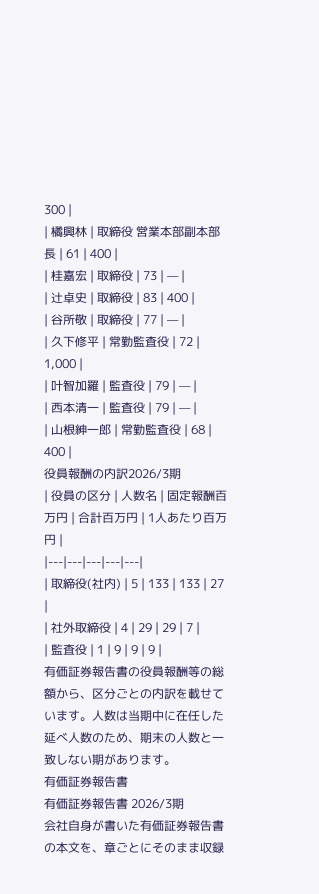300 |
| 橘興林 | 取締役 営業本部副本部長 | 61 | 400 |
| 桂嘉宏 | 取締役 | 73 | — |
| 辻卓史 | 取締役 | 83 | 400 |
| 谷所敬 | 取締役 | 77 | — |
| 久下修平 | 常勤監査役 | 72 | 1,000 |
| 叶智加羅 | 監査役 | 79 | — |
| 西本清一 | 監査役 | 79 | — |
| 山根紳一郎 | 常勤監査役 | 68 | 400 |
役員報酬の内訳2026/3期
| 役員の区分 | 人数名 | 固定報酬百万円 | 合計百万円 | 1人あたり百万円 |
|---|---|---|---|---|
| 取締役(社内) | 5 | 133 | 133 | 27 |
| 社外取締役 | 4 | 29 | 29 | 7 |
| 監査役 | 1 | 9 | 9 | 9 |
有価証券報告書の役員報酬等の総額から、区分ごとの内訳を載せています。人数は当期中に在任した延べ人数のため、期末の人数と一致しない期があります。
有価証券報告書
有価証券報告書 2026/3期
会社自身が書いた有価証券報告書の本文を、章ごとにそのまま収録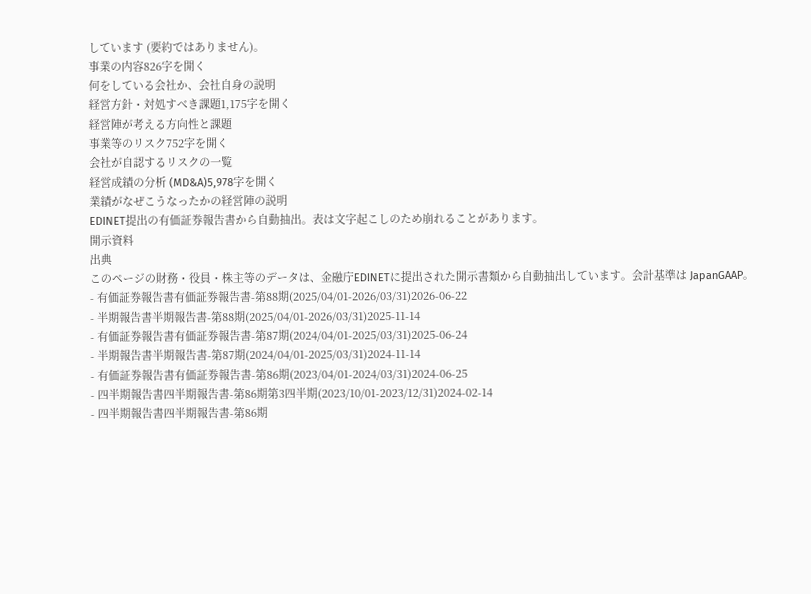しています (要約ではありません)。
事業の内容826字を開く
何をしている会社か、会社自身の説明
経営方針・対処すべき課題1,175字を開く
経営陣が考える方向性と課題
事業等のリスク752字を開く
会社が自認するリスクの一覧
経営成績の分析 (MD&A)5,978字を開く
業績がなぜこうなったかの経営陣の説明
EDINET提出の有価証券報告書から自動抽出。表は文字起こしのため崩れることがあります。
開示資料
出典
このページの財務・役員・株主等のデータは、金融庁EDINETに提出された開示書類から自動抽出しています。会計基準は JapanGAAP。
- 有価証券報告書有価証券報告書-第88期(2025/04/01-2026/03/31)2026-06-22
- 半期報告書半期報告書-第88期(2025/04/01-2026/03/31)2025-11-14
- 有価証券報告書有価証券報告書-第87期(2024/04/01-2025/03/31)2025-06-24
- 半期報告書半期報告書-第87期(2024/04/01-2025/03/31)2024-11-14
- 有価証券報告書有価証券報告書-第86期(2023/04/01-2024/03/31)2024-06-25
- 四半期報告書四半期報告書-第86期第3四半期(2023/10/01-2023/12/31)2024-02-14
- 四半期報告書四半期報告書-第86期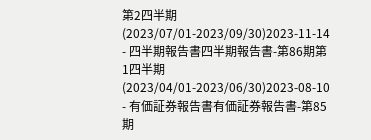第2四半期(2023/07/01-2023/09/30)2023-11-14
- 四半期報告書四半期報告書-第86期第1四半期(2023/04/01-2023/06/30)2023-08-10
- 有価証券報告書有価証券報告書-第85期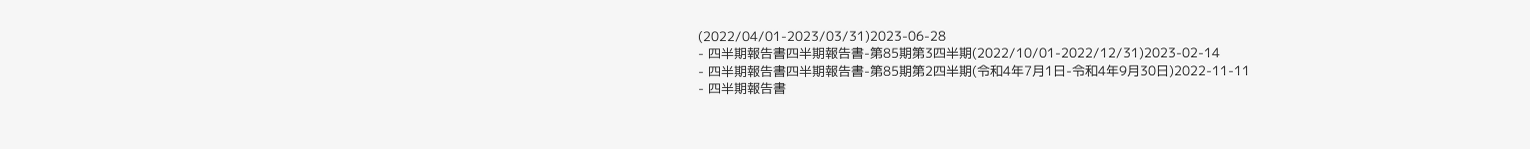(2022/04/01-2023/03/31)2023-06-28
- 四半期報告書四半期報告書-第85期第3四半期(2022/10/01-2022/12/31)2023-02-14
- 四半期報告書四半期報告書-第85期第2四半期(令和4年7月1日-令和4年9月30日)2022-11-11
- 四半期報告書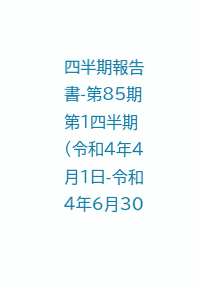四半期報告書-第85期第1四半期(令和4年4月1日-令和4年6月30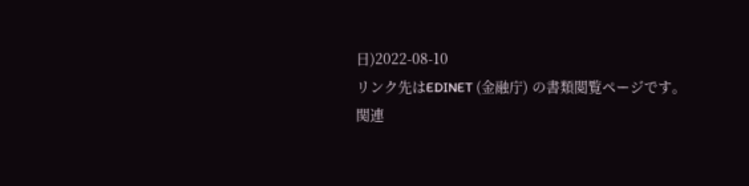日)2022-08-10
リンク先はEDINET (金融庁) の書類閲覧ページです。
関連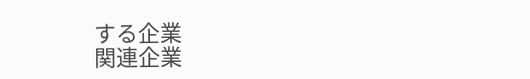する企業
関連企業